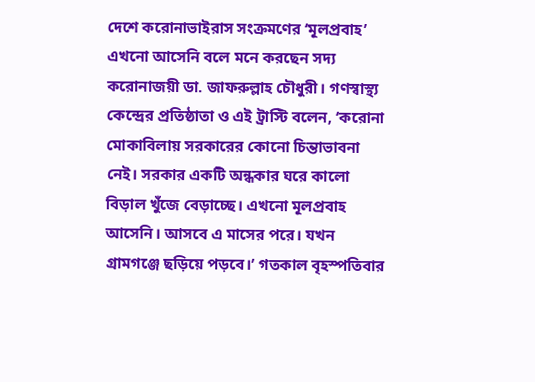দেশে করোনাভাইরাস সংক্রমণের ‘মূলপ্রবাহ’ এখনো আসেনি বলে মনে করছেন সদ্য করোনাজয়ী ডা. জাফরুল্লাহ চৌধুরী। গণস্বাস্থ্য কেন্দ্রের প্রতিষ্ঠাতা ও এই ট্রাস্টি বলেন, ‘করোনা মোকাবিলায় সরকারের কোনো চিন্তাভাবনা নেই। সরকার একটি অন্ধকার ঘরে কালো বিড়াল খুঁজে বেড়াচ্ছে। এখনো মূলপ্রবাহ আসেনি। আসবে এ মাসের পরে। যখন গ্রামগঞ্জে ছড়িয়ে পড়বে।’ গতকাল বৃহস্পতিবার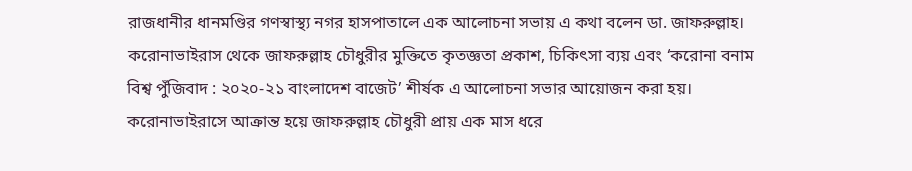রাজধানীর ধানমণ্ডির গণস্বাস্থ্য নগর হাসপাতালে এক আলোচনা সভায় এ কথা বলেন ডা. জাফরুল্লাহ।
করোনাভাইরাস থেকে জাফরুল্লাহ চৌধুরীর মুক্তিতে কৃতজ্ঞতা প্রকাশ, চিকিৎসা ব্যয় এবং ‘করোনা বনাম বিশ্ব পুঁজিবাদ : ২০২০-২১ বাংলাদেশ বাজেট’ শীর্ষক এ আলোচনা সভার আয়োজন করা হয়। করোনাভাইরাসে আক্রান্ত হয়ে জাফরুল্লাহ চৌধুরী প্রায় এক মাস ধরে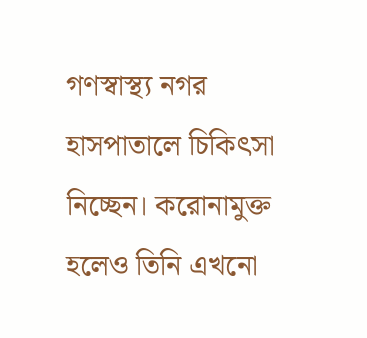গণস্বাস্থ্য নগর হাসপাতালে চিকিৎসা নিচ্ছেন। করোনামুক্ত হলেও তিনি এখনো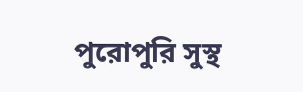পুরোপুরি সুস্থ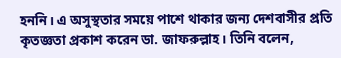হননি। এ অসুস্থতার সময়ে পাশে থাকার জন্য দেশবাসীর প্রতি কৃতজ্ঞতা প্রকাশ করেন ডা. জাফরুল্লাহ। তিনি বলেন,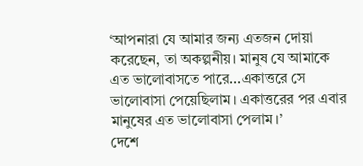‘আপনারা যে আমার জন্য এতজন দোয়া করেছেন, তা অকল্পনীয়। মানুষ যে আমাকে এত ভালোবাসতে পারে...একাত্তরে সে ভালোবাসা পেয়েছিলাম। একাত্তরের পর এবার মানুষের এত ভালোবাসা পেলাম।’
দেশে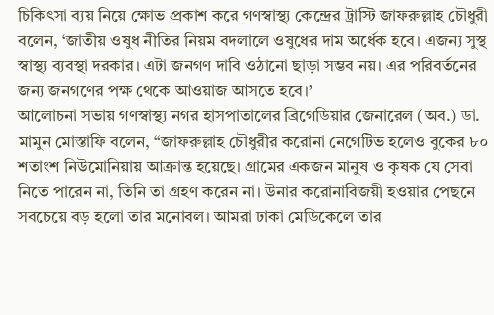চিকিৎসা ব্যয় নিয়ে ক্ষোভ প্রকাশ করে গণস্বাস্থ্য কেন্দ্রের ট্রাস্টি জাফরুল্লাহ চৌধুরী বলেন, ‘জাতীয় ওষুধ নীতির নিয়ম বদলালে ওষুধের দাম অর্ধেক হবে। এজন্য সুস্থ স্বাস্থ্য ব্যবস্থা দরকার। এটা জনগণ দাবি ওঠানো ছাড়া সম্ভব নয়। এর পরিবর্তনের জন্য জনগণের পক্ষ থেকে আওয়াজ আসতে হবে।’
আলোচনা সভায় গণস্বাস্থ্য নগর হাসপাতালের ব্রিগেডিয়ার জেনারেল (অব.) ডা. মামুন মোস্তাফি বলেন, “জাফরুল্লাহ চৌধুরীর করোনা নেগেটিভ হলেও বুকের ৮০ শতাংশ নিউমোনিয়ায় আক্রান্ত হয়েছে। গ্রামের একজন মানুষ ও কৃষক যে সেবা নিতে পারেন না, তিনি তা গ্রহণ করেন না। উনার করোনাবিজয়ী হওয়ার পেছনে সবচেয়ে বড় হলো তার মনোবল। আমরা ঢাকা মেডিকেলে তার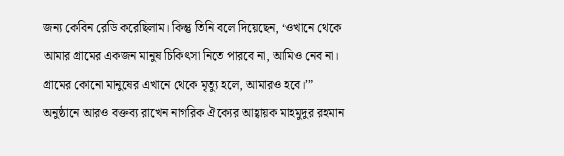জন্য কেবিন রেডি করেছিলাম। কিন্তু তিনি বলে দিয়েছেন, ‘ওখানে থেকে আমার গ্রামের একজন মানুষ চিকিৎসা নিতে পারবে না, আমিও নেব না। গ্রামের কোনো মানুষের এখানে থেকে মৃত্যু হলে, আমারও হবে।’”
অনুষ্ঠানে আরও বক্তব্য রাখেন নাগরিক ঐক্যের আহ্বায়ক মাহমুদুর রহমান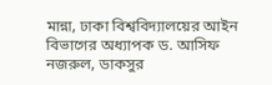মান্না, ঢাকা বিশ্ববিদ্যালয়ের আইন বিভাগের অধ্যাপক ড. আসিফ নজরুল, ডাকসুর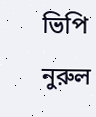ভিপি নুরুল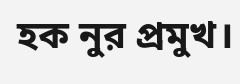হক নুর প্রমুখ।